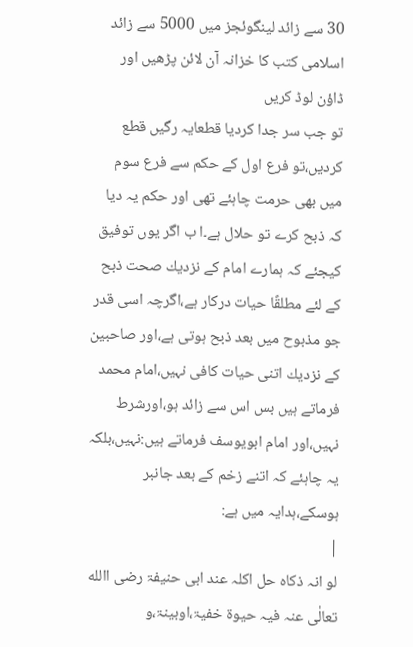30 سے زائد لینگوئجز میں 5000 سے زائد اسلامی کتب کا خزانہ آن لائن پڑھیں اور ڈاؤن لوڈ کریں
تو جب سر جدا کردیا قطعایہ رگیں قطع کردیں،تو فرع اول کے حکم سے فرع سوم میں بھی حرمت چاہئے تھی اور حکم یہ دیا کہ ذبح کرے تو حلال ہے۔ا ب اگر یوں توفیق کیجئے کہ ہمارے امام کے نزدیك صحت ذبح کے لئے مطلقًا حیات درکار ہے،اگرچہ اسی قدر جو مذبوح میں بعد ذبح ہوتی ہے،اور صاحبین کے نزدیك اتنی حیات کافی نہیں،امام محمد فرماتے ہیں بس اس سے زائد ہو،اورشرط نہیں،اور امام ابویوسف فرماتے ہیں:نہیں،بلکہ یہ چاہئے کہ اتنے زخم کے بعد جانبر ہوسکے،ہدایہ میں ہے:
|
لو انہ ذکاہ حل اکلہ عند ابی حنیفۃ رضی االله تعالٰی عنہ فیہ حیوۃ خفیۃ،اوبینۃ،و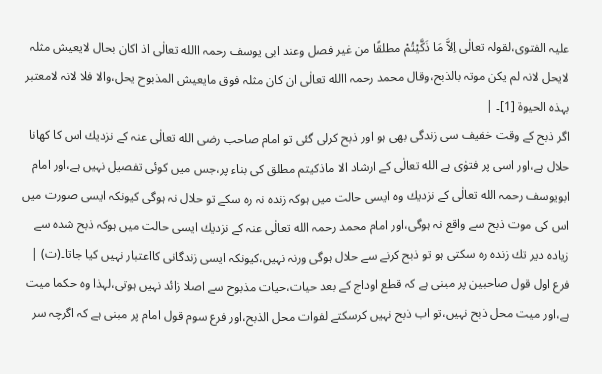علیہ الفتوی،لقولہ تعالٰی اِلاَّ مَا ذَکَّیْتُمْ مطلقًا من غیر فصل وعند ابی یوسف رحمہ االله تعالٰی اذ اکان بحال لایعیش مثلہ لایحل لانہ لم یکن موتہ بالذبح،وقال محمد رحمہ االله تعالٰی ان کان مثلہ فوق مایعیش المذبوح یحل،والا فلا لانہ لامعتبر بہذہ الحیوۃ [1]۔ |
اگر ذبح کے وقت خفیف سی زندگی بھی ہو اور ذبح کرلی گئی تو امام صاحب رضی الله تعالٰی عنہ کے نزدیك اس کا کھانا حلال ہے،اور اسی پر فتوٰی ہے الله تعالٰی کے ارشاد الا ماذکیتم مطلق کی بناء پر،جس میں کوئی تفصیل نہیں ہے،اور امام ابویوسف رحمہ الله تعالٰی کے نزدیك وہ ایسی حالت میں ہوکہ زندہ نہ رہ سکے تو حلال نہ ہوگی کیونکہ ایسی صورت میں اس کی موت ذبح سے واقع نہ ہوگی،اور امام محمد رحمہ الله تعالٰی عنہ کے نزدیك ایسی حالت میں ہوکہ ذبح شدہ سے زیادہ دیر تك زندہ رہ سکتی ہو تو ذبح کرنے سے حلال ہوگی ورنہ نہیں،کیونکہ ایسی زندگانی کااعتبار نہیں کیا جاتا۔(ت) |
فرع اول قول صاحبین پر مبنی ہے کہ قطع اوداج کے بعد حیات،حیات مذبوح سے اصلا زائد نہیں ہوتی،لہذا وہ حکما میت ہے،اور میت محل ذبح نہیں،تو اب ذبح نہیں کرسکتے لفوات محل الذبح،اور فرع سوم قول امام پر مبنی ہے کہ اگرچہ سر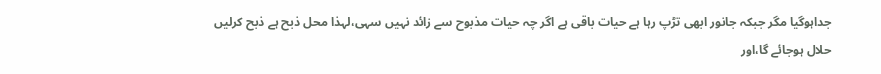جداہوگیا مگر جبکہ جانور ابھی تڑپ رہا ہے حیات باقی ہے اگر چہ حیات مذبوح سے زائد نہیں سہی،لہذا محل ذبح ہے ذبح کرلیں حلال ہوجائے گا،اور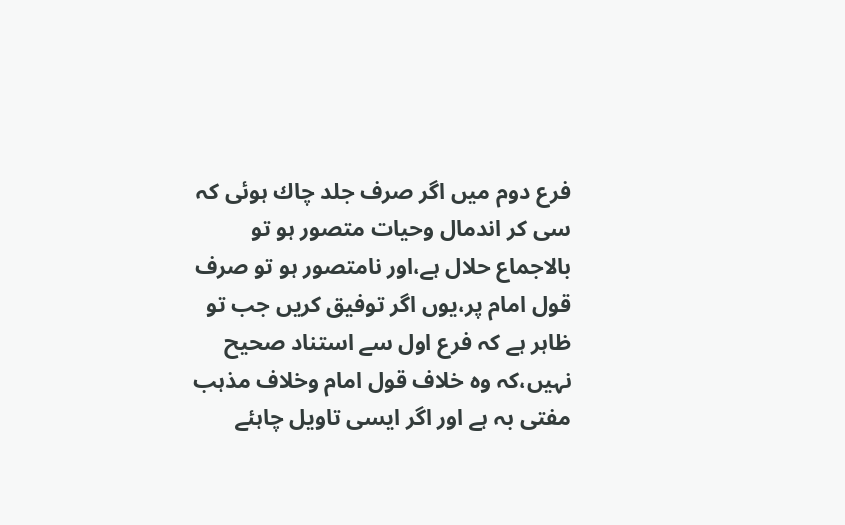فرع دوم میں اگر صرف جلد چاك ہوئی کہ سی کر اندمال وحیات متصور ہو تو بالاجماع حلال ہے،اور نامتصور ہو تو صرف قول امام پر،یوں اگر توفیق کریں جب تو ظاہر ہے کہ فرع اول سے استناد صحیح نہیں،کہ وہ خلاف قول امام وخلاف مذہب مفتی بہ ہے اور اگر ایسی تاویل چاہئے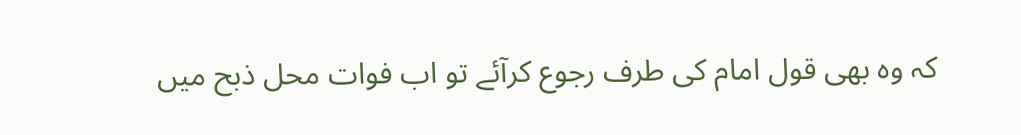کہ وہ بھی قول امام کی طرف رجوع کرآئے تو اب فوات محل ذبح میں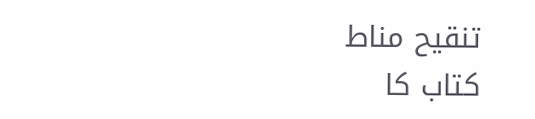تنقیح مناط
کتاب کا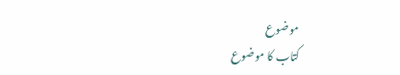موضوع
کتاب کا موضوع